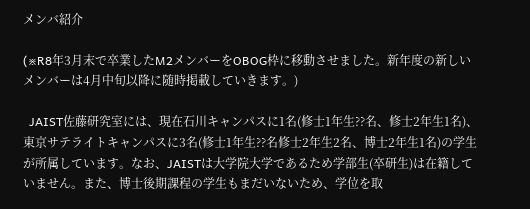メンバ紹介

(※R8年3月末で卒業したM2メンバーをOBOG枠に移動させました。新年度の新しいメンバーは4月中旬以降に随時掲載していきます。)

  JAIST佐藤研究室には、現在石川キャンパスに1名(修士1年生??名、修士2年生1名)、東京サテライトキャンパスに3名(修士1年生??名修士2年生2名、博士2年生1名)の学生が所属しています。なお、JAISTは大学院大学であるため学部生(卒研生)は在籍していません。また、博士後期課程の学生もまだいないため、学位を取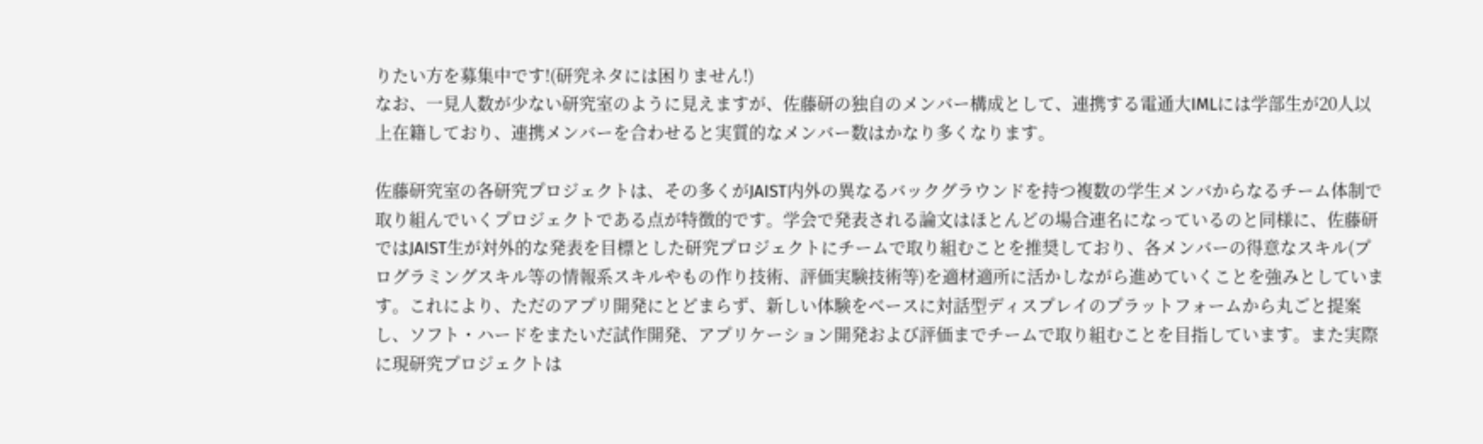りたい方を募集中です!(研究ネタには困りません!)
なお、一見人数が少ない研究室のように見えますが、佐藤研の独自のメンバー構成として、連携する電通大IMLには学部生が20人以上在籍しており、連携メンバーを合わせると実質的なメンバー数はかなり多くなります。

佐藤研究室の各研究プロジェクトは、その多くがJAIST内外の異なるバックグラウンドを持つ複数の学生メンバからなるチーム体制で取り組んでいくプロジェクトである点が特徴的です。学会で発表される論文はほとんどの場合連名になっているのと同様に、佐藤研ではJAIST生が対外的な発表を目標とした研究プロジェクトにチームで取り組むことを推奨しており、各メンバーの得意なスキル(プログラミングスキル等の情報系スキルやもの作り技術、評価実験技術等)を適材適所に活かしながら進めていくことを強みとしています。これにより、ただのアプリ開発にとどまらず、新しい体験をベースに対話型ディスプレイのプラットフォームから丸ごと提案し、ソフト・ハードをまたいだ試作開発、アプリケーション開発および評価までチームで取り組むことを目指しています。また実際に現研究プロジェクトは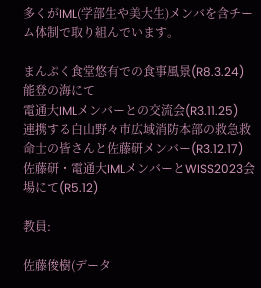多くがIML(学部生や美大生)メンバを含チーム体制で取り組んでいます。

まんぷく食堂悠有での食事風景(R8.3.24)
能登の海にて
電通大IMLメンバーとの交流会(R3.11.25)
連携する白山野々市広域消防本部の救急救命士の皆さんと佐藤研メンバー(R3.12.17)
佐藤研・電通大IMLメンバーとWISS2023会場にて(R5.12)

教員:

佐藤俊樹(データ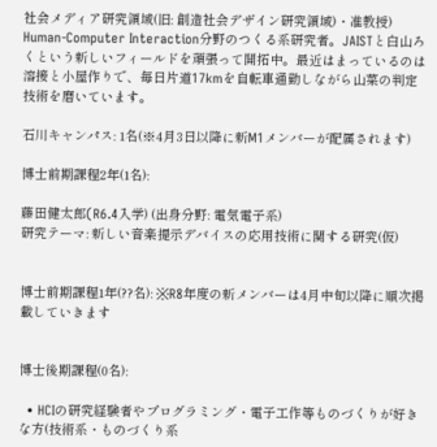社会メディア研究領域(旧: 創造社会デザイン研究領域)・准教授)
Human-Computer Interaction分野のつくる系研究者。JAISTと白山ろくという新しいフィールドを頑張って開拓中。最近はまっているのは溶接と小屋作りで、毎日片道17kmを自転車通勤しながら山菜の判定技術を磨いています。

石川キャンパス: 1名(※4月3日以降に新M1メンバーが配属されます)

博士前期課程2年(1名):

藤田健太郎(R6.4入学) (出身分野: 電気電子系)
研究テーマ: 新しい音楽提示デバイスの応用技術に関する研究(仮)


博士前期課程1年(??名): ※R8年度の新メンバーは4月中旬以降に順次掲載していきます


博士後期課程(0名):

  • HCIの研究経験者やプログラミング・電子工作等ものづくりが好きな方(技術系・ものづくり系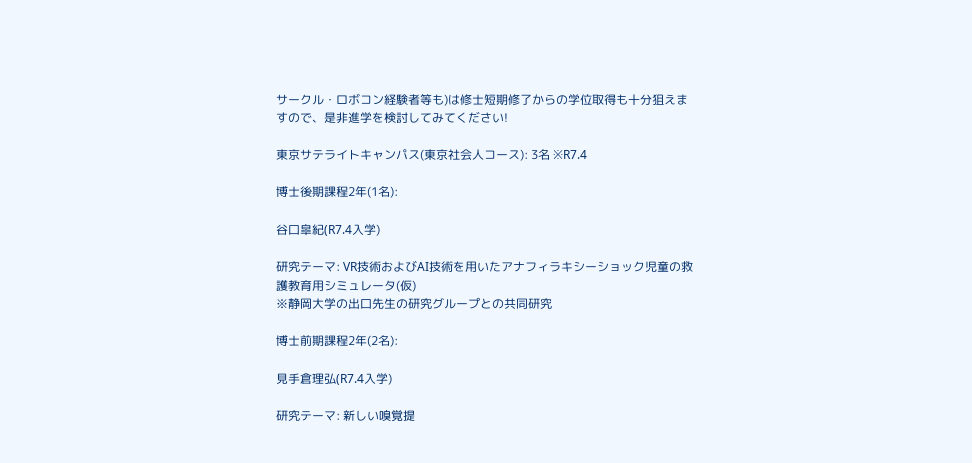サークル・ロボコン経験者等も)は修士短期修了からの学位取得も十分狙えますので、是非進学を検討してみてください!

東京サテライトキャンパス(東京社会人コース): 3名 ※R7.4

博士後期課程2年(1名):

谷口皐紀(R7.4入学)

研究テーマ: VR技術およびAI技術を用いたアナフィラキシーショック児童の救護教育用シミュレータ(仮)
※静岡大学の出口先生の研究グループとの共同研究

博士前期課程2年(2名):

見手倉理弘(R7.4入学)

研究テーマ: 新しい嗅覚提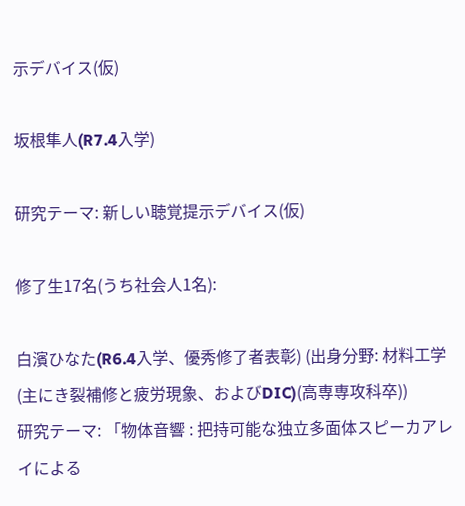示デバイス(仮)

坂根隼人(R7.4入学)

研究テーマ: 新しい聴覚提示デバイス(仮)

修了生17名(うち社会人1名):

白濱ひなた(R6.4入学、優秀修了者表彰) (出身分野: 材料工学(主にき裂補修と疲労現象、およびDIC)(高専専攻科卒))
研究テーマ: 「物体音響 : 把持可能な独立多面体スピーカアレイによる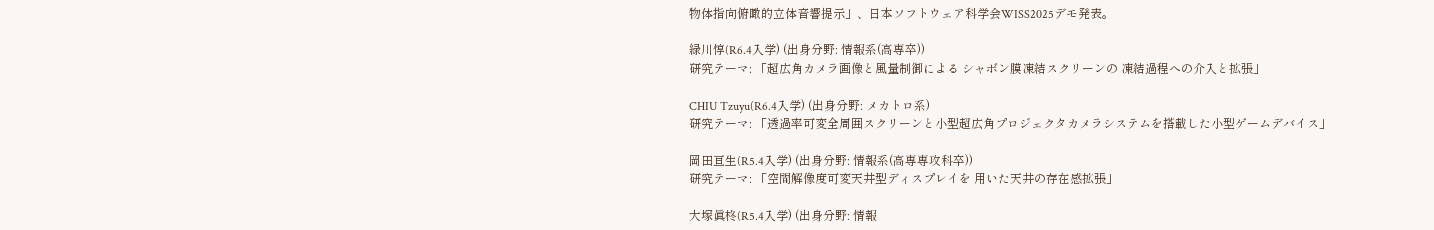物体指向俯瞰的立体音響提示」、日本ソフトウェア科学会WISS2025デモ発表。

緑川惇(R6.4入学) (出身分野: 情報系(高専卒))
研究テーマ: 「超広角カメラ画像と風量制御による シャボン膜凍結スクリーンの 凍結過程への介入と拡張」

CHIU Tzuyu(R6.4入学) (出身分野: メカトロ系)
研究テーマ: 「透過率可変全周囲スクリーンと小型超広角プロジェクタカメラシステムを搭載した小型ゲームデバイス」

岡田亘生(R5.4入学) (出身分野: 情報系(高専専攻科卒))
研究テーマ: 「空間解像度可変天井型ディスプレイを 用いた天井の存在感拡張」

大塚眞柊(R5.4入学) (出身分野: 情報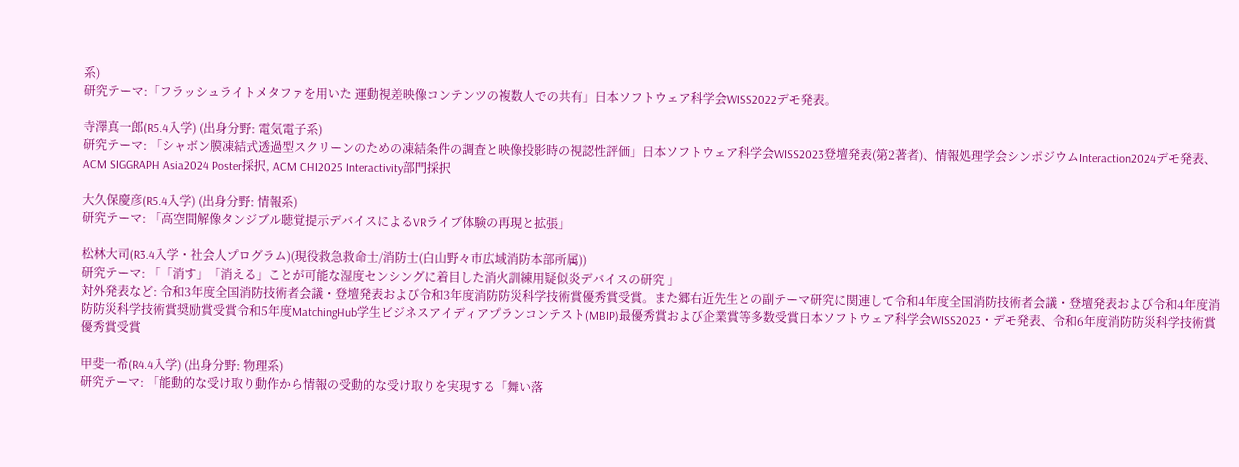系)
研究テーマ:「フラッシュライトメタファを用いた 運動視差映像コンテンツの複数人での共有」日本ソフトウェア科学会WISS2022デモ発表。

寺澤真一郎(R5.4入学) (出身分野: 電気電子系)
研究テーマ: 「シャボン膜凍結式透過型スクリーンのための凍結条件の調査と映像投影時の視認性評価」日本ソフトウェア科学会WISS2023登壇発表(第2著者)、情報処理学会シンポジウムInteraction2024デモ発表、ACM SIGGRAPH Asia2024 Poster採択, ACM CHI2025 Interactivity部門採択

大久保慶彦(R5.4入学) (出身分野: 情報系)
研究テーマ: 「高空間解像タンジブル聴覚提示デバイスによるVRライブ体験の再現と拡張」

松林大司(R3.4入学・社会人プログラム)(現役救急救命士/消防士(白山野々市広域消防本部所属))
研究テーマ: 「「消す」「消える」ことが可能な湿度センシングに着目した消火訓練用疑似炎デバイスの研究 」
対外発表など: 令和3年度全国消防技術者会議・登壇発表および令和3年度消防防災科学技術賞優秀賞受賞。また郷右近先生との副テーマ研究に関連して令和4年度全国消防技術者会議・登壇発表および令和4年度消防防災科学技術賞奨励賞受賞令和5年度MatchingHub学生ビジネスアイディアプランコンテスト(MBIP)最優秀賞および企業賞等多数受賞日本ソフトウェア科学会WISS2023・デモ発表、令和6年度消防防災科学技術賞優秀賞受賞

甲斐一希(R4.4入学) (出身分野: 物理系)
研究テーマ: 「能動的な受け取り動作から情報の受動的な受け取りを実現する「舞い落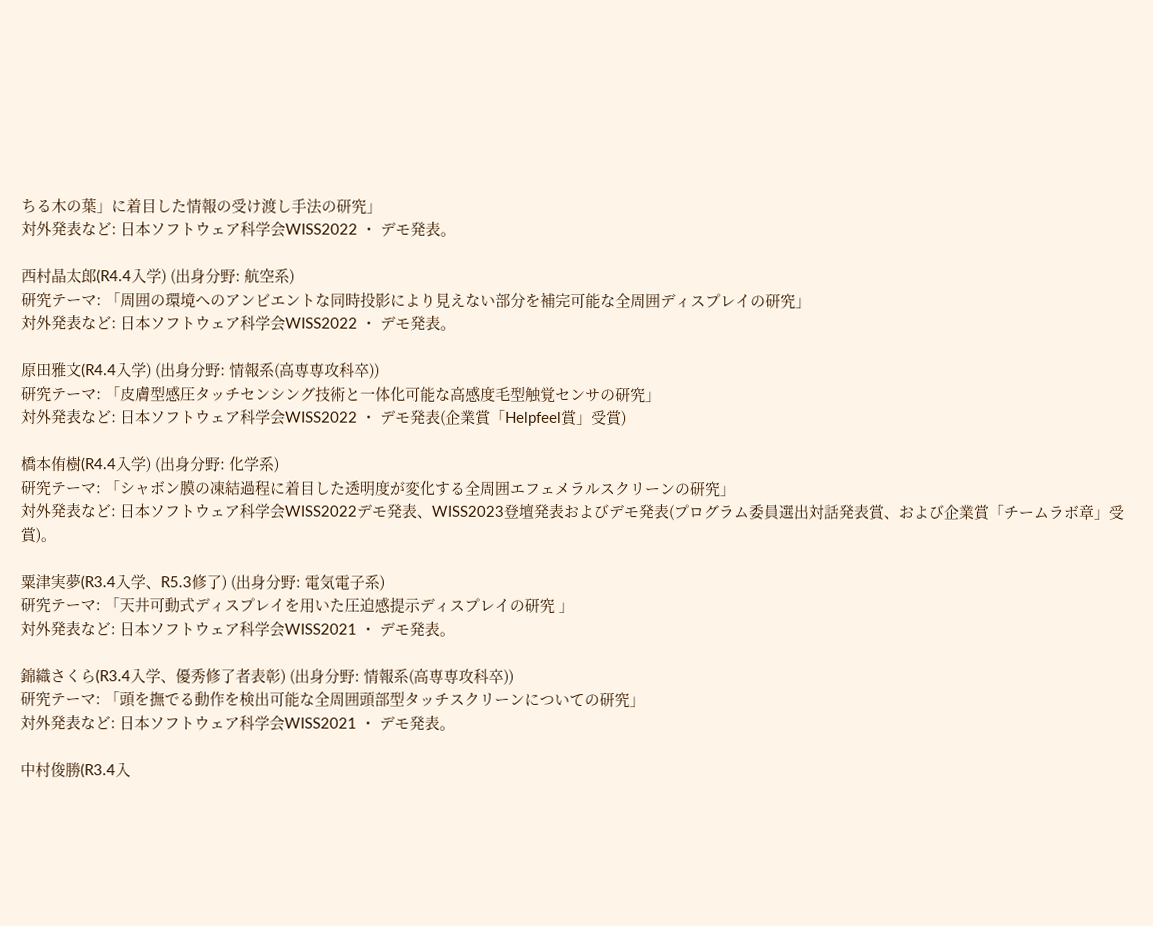ちる木の葉」に着目した情報の受け渡し手法の研究」
対外発表など: 日本ソフトウェア科学会WISS2022 ・ デモ発表。

西村晶太郎(R4.4入学) (出身分野: 航空系)
研究テーマ: 「周囲の環境へのアンビエントな同時投影により見えない部分を補完可能な全周囲ディスプレイの研究」
対外発表など: 日本ソフトウェア科学会WISS2022 ・ デモ発表。

原田雅文(R4.4入学) (出身分野: 情報系(高専専攻科卒))
研究テーマ: 「皮膚型感圧タッチセンシング技術と一体化可能な高感度毛型触覚センサの研究」
対外発表など: 日本ソフトウェア科学会WISS2022 ・ デモ発表(企業賞「Helpfeel賞」受賞)

橋本侑樹(R4.4入学) (出身分野: 化学系)
研究テーマ: 「シャボン膜の凍結過程に着目した透明度が変化する全周囲エフェメラルスクリーンの研究」
対外発表など: 日本ソフトウェア科学会WISS2022デモ発表、WISS2023登壇発表およびデモ発表(プログラム委員選出対話発表賞、および企業賞「チームラボ章」受賞)。

粟津実夢(R3.4入学、R5.3修了) (出身分野: 電気電子系)
研究テーマ: 「天井可動式ディスプレイを用いた圧迫感提示ディスプレイの研究 」
対外発表など: 日本ソフトウェア科学会WISS2021 ・ デモ発表。

錦織さくら(R3.4入学、優秀修了者表彰) (出身分野: 情報系(高専専攻科卒))
研究テーマ: 「頭を撫でる動作を検出可能な全周囲頭部型タッチスクリーンについての研究」
対外発表など: 日本ソフトウェア科学会WISS2021 ・ デモ発表。

中村俊勝(R3.4入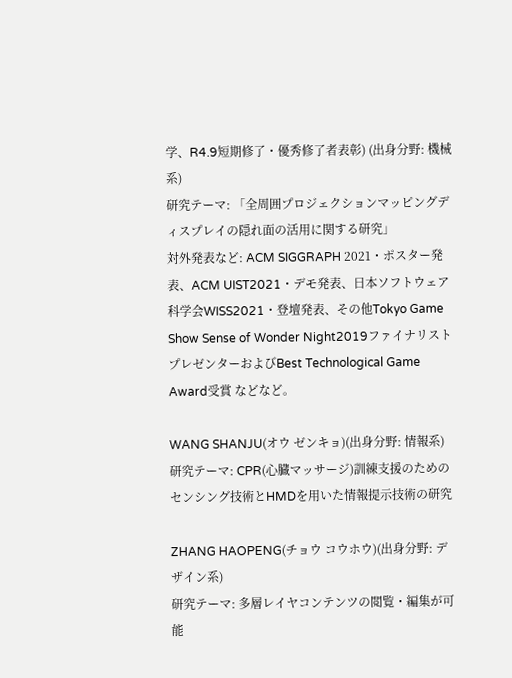学、R4.9短期修了・優秀修了者表彰) (出身分野: 機械系)
研究テーマ: 「全周囲プロジェクションマッピングディスプレイの隠れ面の活用に関する研究」
対外発表など: ACM SIGGRAPH 2021・ポスター発表、ACM UIST2021・デモ発表、日本ソフトウェア科学会WISS2021・登壇発表、その他Tokyo Game Show Sense of Wonder Night2019ファイナリストプレゼンターおよびBest Technological Game Award受賞 などなど。

WANG SHANJU(オウ ゼンキョ)(出身分野: 情報系)
研究テーマ: CPR(心臓マッサージ)訓練支援のためのセンシング技術とHMDを用いた情報提示技術の研究

ZHANG HAOPENG(チョウ コウホウ)(出身分野: デザイン系)
研究テーマ: 多層レイヤコンテンツの閲覧・編集が可能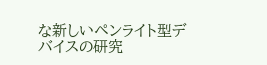な新しいペンライト型デバイスの研究